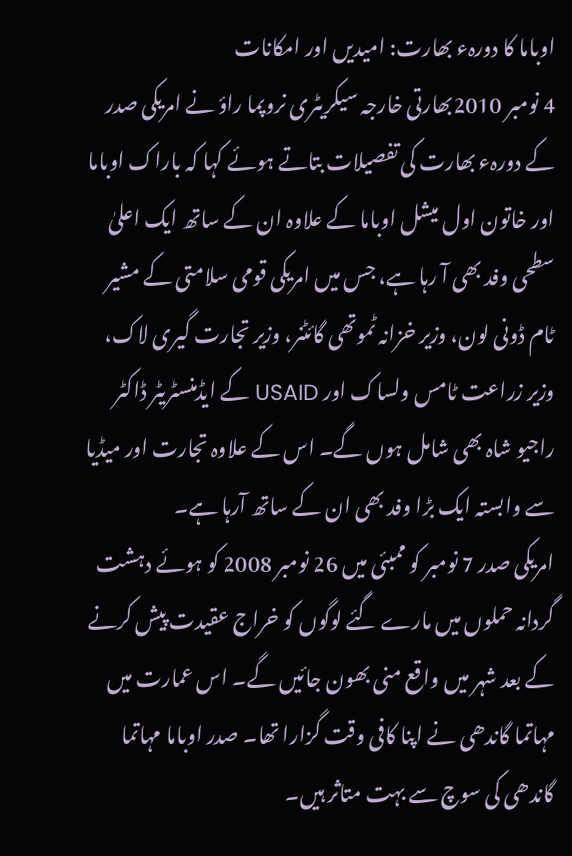اوباما کا دورہء بھارت: امیدیں اور امکانات
4 نومبر 2010بھارتی خارجہ سیکریٹری نروپما راؤ نے امریکی صدر کے دورہء بھارت کی تفصیلات بتاتے ہوئے کہا کہ باراک اوباما اور خاتون اول میشل اوباما کے علاوہ ان کے ساتھ ایک اعلیٰ سطحی وفد بھی آ رہا ہے، جس میں امریکی قومی سلامتی کے مشیر ٹام ڈونی لون، وزیر خزانہ ٹموتھی گائٹنر، وزیر تجارت گیری لاک، وزیر زراعت ٹامس ولساک اور USAID کے ایڈمنسٹریٹر ڈاکٹر راجیو شاہ بھی شامل ہوں گے۔ اس کے علاوہ تجارت اور میڈیا سے وابستہ ایک بڑا وفد بھی ان کے ساتھ آرہا ہے۔
امریکی صدر 7 نومبر کو ممبئی میں 26 نومبر 2008 کو ہوئے دہشت گردانہ حملوں میں مارے گئے لوگوں کو خراج عقیدت پیش کرنے کے بعد شہر میں واقع منی بھون جائیں گے۔ اس عمارت میں مہاتما گاندھی نے اپنا کافی وقت گزارا تھا۔ صدر اوباما مہاتما گاندھی کی سوچ سے بہت متاثر ہیں۔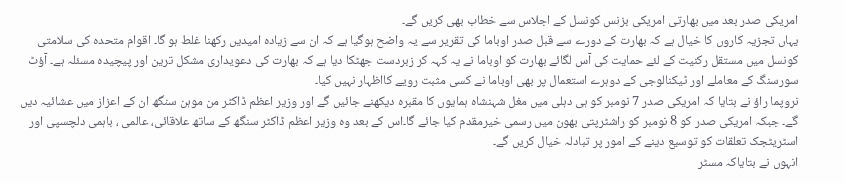امریکی صدر بعد میں بھارتی امریکی بزنس کونسل کے اجلاس سے خطاب بھی کریں گے۔
یہاں تجزیہ کاروں کا خیال ہے کہ بھارت کے دورے سے قبل صدر اوباما کی تقریر سے یہ واضح ہوگیا ہے کہ ان سے زیادہ امیدیں رکھنا غلط ہو گا۔ اقوام متحدہ کی سلامتی کونسل میں مستقل رکنیت کے لئے حمایت کی آس لگائے بھارت کو اوباما نے یہ کہہ کر زبردست جھٹکا دیا ہے کہ بھارت کی دعویداری مشکل ترین اور پیچیدہ مسئلہ ہے۔ آؤٹ سورسنگ کے معاملے اور ٹیکنالوجی کے دوہرے استعمال پر بھی اوباما نے کسی مثبت رویے کااظہار نہیں کیا۔
نروپما راؤ نے بتایا کہ امریکی صدر 7 نومبر کو ہی دہلی میں مغل شہنشاہ ہمایوں کا مقبرہ دیکھنے جائیں گے اور وزیر اعظم ڈاکٹر من موہن سنگھ ان کے اعزاز میں عشائیہ دیں گے۔ جبکہ امریکی صدر کو 8 نومبر کو راشٹرپتی بھون میں رسمی خیرمقدم کیا جائے گا۔اس کے بعد وہ وزیر اعظم ڈاکٹر سنگھ کے ساتھ علاقائی، عالمی ، باہمی دلچسپی اور اسٹریٹجک تعلقات کو توسیع دینے کے امور پر تبادلہ خیال کریں گے۔
انہوں نے بتایاکہ مسٹر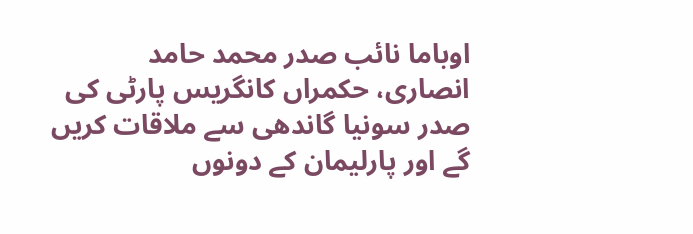اوباما نائب صدر محمد حامد انصاری، حکمراں کانگریس پارٹی کی صدر سونیا گاندھی سے ملاقات کریں گے اور پارلیمان کے دونوں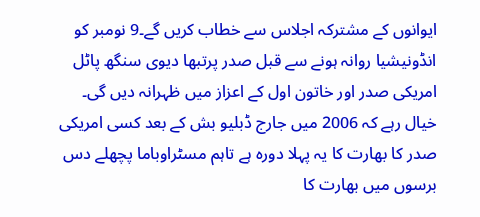ایوانوں کے مشترکہ اجلاس سے خطاب کریں گے۔9 نومبر کو انڈونیشیا روانہ ہونے سے قبل صدر پرتبھا دیوی سنگھ پاٹل امریکی صدر اور خاتون اول کے اعزاز میں ظہرانہ دیں گی۔
خیال رہے کہ 2006 میں جارج ڈبلیو بش کے بعد کسی امریکی صدر کا بھارت کا یہ پہلا دورہ ہے تاہم مسٹراوباما پچھلے دس برسوں میں بھارت کا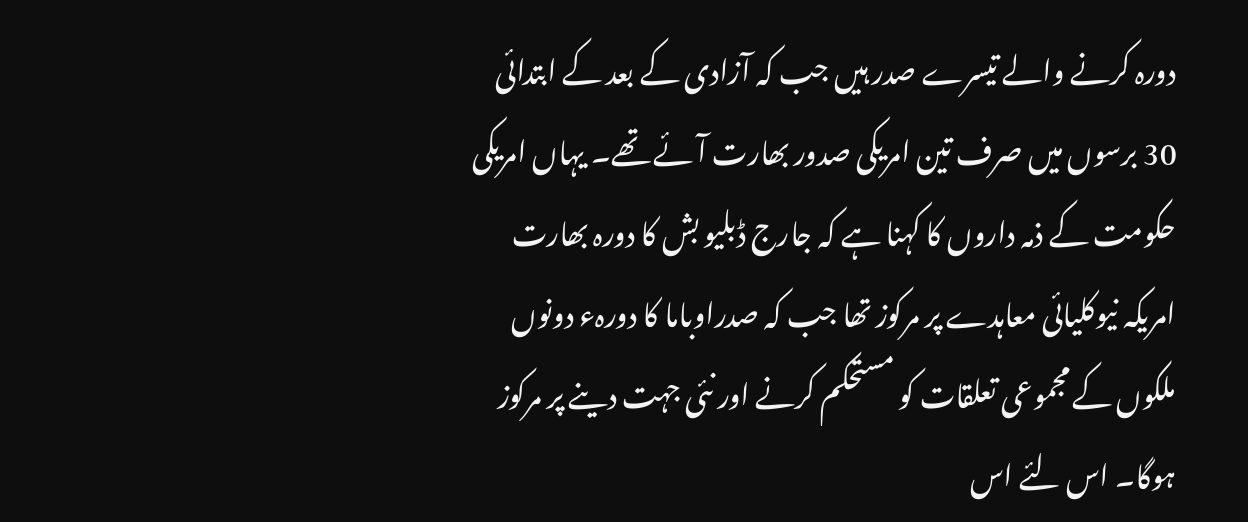دورہ کرنے والے تیسرے صدر ہیں جب کہ آزادی کے بعد کے ابتدائی 30 برسوں میں صرف تین امریکی صدور بھارت آئے تھے۔ یہاں امریکی حکومت کے ذمہ داروں کا کہنا ہے کہ جارج ڈبلیو بش کا دورہ بھارت امریکہ نیوکلیائی معاہدے پر مرکوز تھا جب کہ صدراوباما کا دورہء دونوں ملکوں کے مجموعی تعلقات کو مستحکم کرنے اور نئی جہت دینے پر مرکوز ہوگا۔ اس لئے اس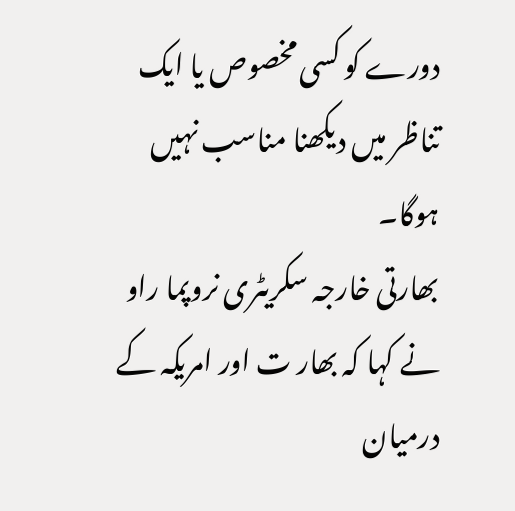دورے کو کسی مخصوص یا ایک تناظر میں دیکھنا مناسب نہیں ہوگا۔
بھارتی خارجہ سکریٹری نروپما راو نے کہا کہ بھار ت اور امریکہ کے درمیان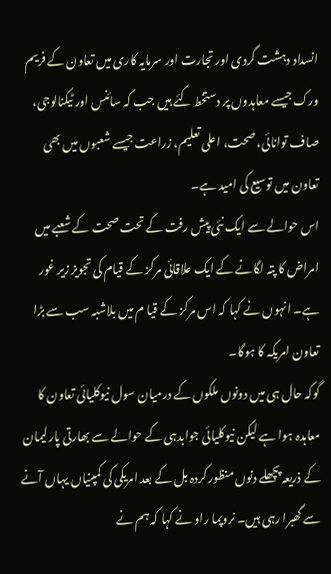انسداد دہشت گردی اور تجارت اور سرمایہ کاری میں تعاون کے فریم ورک جیسے معاہدوں پر دستخط کئے ہیں جب کہ سائنس اور ٹیکنالوجی، صاف توانائی، صحت، اعلی تعلیم، زراعت جیسے شعبوں میں بھی تعاون میں توسیع کی امید ہے۔
اس حوالے سے ایک نئی پیش رفت کے تحت صحت کے شعبے میں امراض کا پتہ لگانے کے ایک علاقائی مرکز کے قیام کی تجویز زیر غور ہے۔ انہوں نے کہا کہ اس مرکز کے قیا م میں بلاشبہ سب سے بڑا تعاون امریکہ کا ہوگا۔
گوکہ حال ہی میں دونوں ملکوں کے درمیان سول نیوکلیائی تعاون کا معاہدہ ہوا ہے لیکن نیوکلیائی جوابدہی کے حوالے سے بھارتی پارلیمان کے ذریعہ پچھلے دنوں منظور کردہ بل کے بعد امریکی کی کمپنیاں یہاں آنے سے گھبرا رہی ہیں۔ نروپما راو نے کہا کہ ہم نے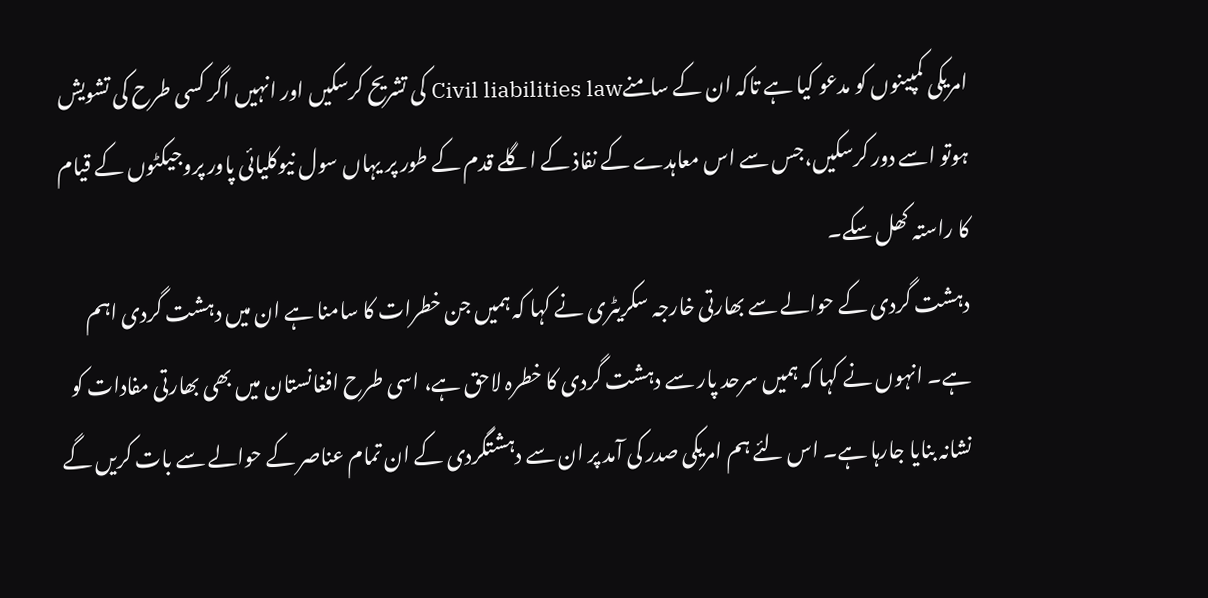امریکی کمپینوں کو مدعو کیا ہے تاکہ ان کے سامنےCivil liabilities law کی تشریح کرسکیں اور انہیں اگر کسی طرح کی تشویش ہوتو اسے دور کرسکیں،جس سے اس معاہدے کے نفاذ کے اگلے قدم کے طور پر یہاں سول نیوکلیائی پاور پروجیکٹوں کے قیام کا راستہ کھل سکے۔
دہشت گردی کے حوالے سے بھارتی خارجہ سکریٹری نے کہا کہ ہمیں جن خطرات کا سامنا ہے ان میں دہشت گردی اہم ہے۔ انہوں نے کہا کہ ہمیں سرحد پار سے دہشت گردی کا خطرہ لاحق ہے، اسی طرح افغانستان میں بھی بھارتی مفادات کو نشانہ بنایا جارہا ہے۔ اس لئے ہم امریکی صدر کی آمد پر ان سے دہشتگردی کے ان تمام عناصر کے حوالے سے بات کریں گے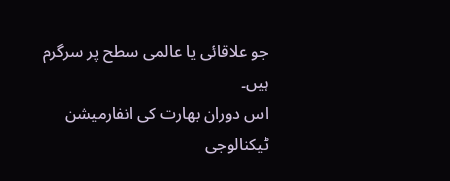جو علاقائی یا عالمی سطح پر سرگرم ہیں۔
اس دوران بھارت کی انفارمیشن ٹیکنالوجی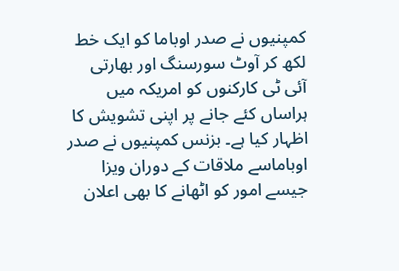کمپنیوں نے صدر اوباما کو ایک خط لکھ کر آوٹ سورسنگ اور بھارتی آئی ٹی کارکنوں کو امریکہ میں ہراساں کئے جانے پر اپنی تشویش کا اظہار کیا ہے۔ بزنس کمپنیوں نے صدر اوباماسے ملاقات کے دوران ویزا جیسے امور کو اٹھانے کا بھی اعلان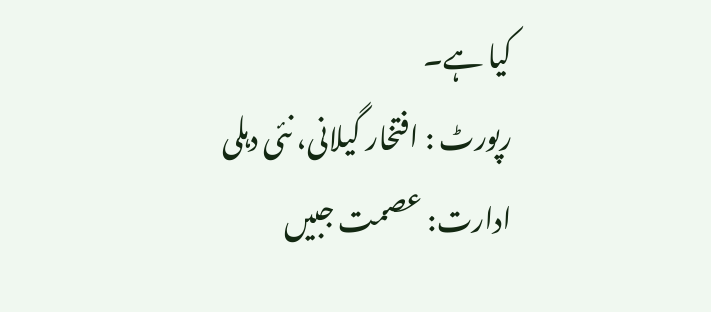کیا ہے۔
رپورٹ : افتخار گیلانی، نئی دہلی
ادارت: عصمت جبیں